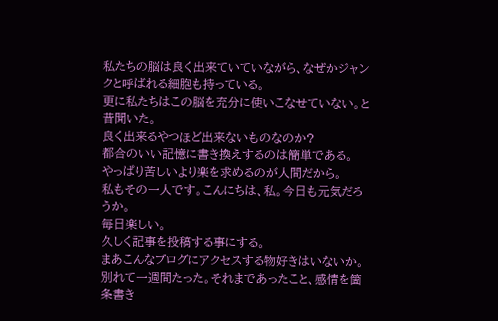私たちの脳は良く出来ていていながら、なぜかジャンクと呼ばれる細胞も持っている。
更に私たちはこの脳を充分に使いこなせていない。と昔聞いた。
良く出来るやつほど出来ないものなのか?
都合のいい記憶に書き換えするのは簡単である。
やっぱり苦しいより楽を求めるのが人間だから。
私もその一人です。こんにちは、私。今日も元気だろうか。
毎日楽しい。
久しく記事を投稿する事にする。
まあこんなブログにアクセスする物好きはいないか。
別れて一週間たった。それまであったこと、感情を箇条書き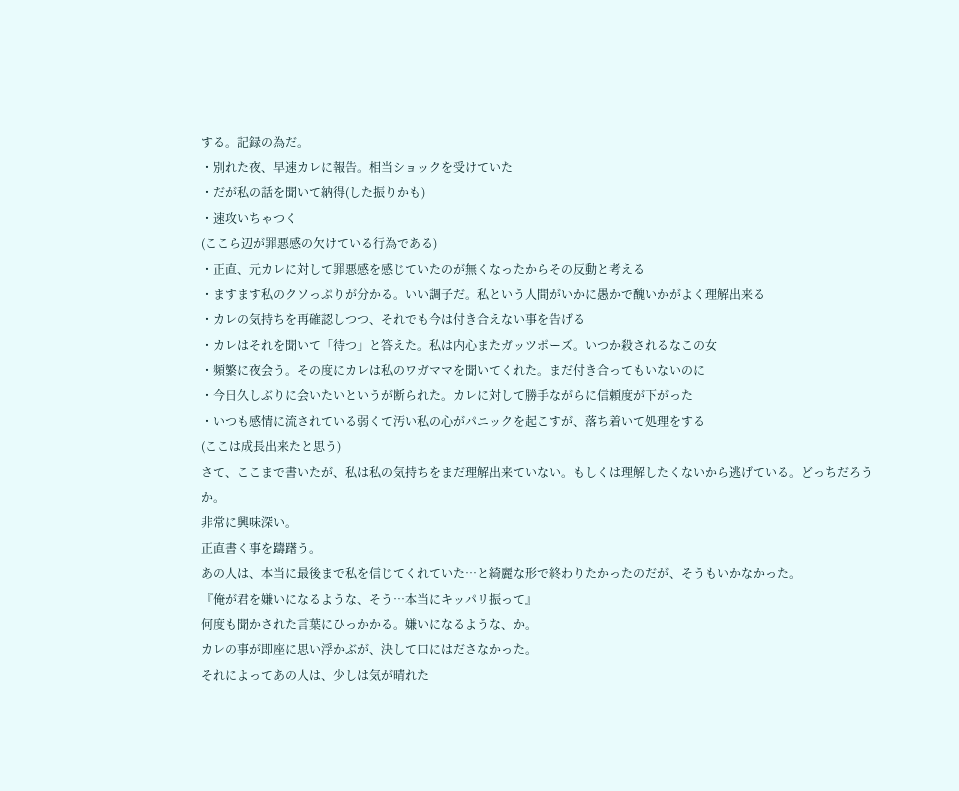する。記録の為だ。
・別れた夜、早速カレに報告。相当ショックを受けていた
・だが私の話を聞いて納得(した振りかも)
・速攻いちゃつく
(ここら辺が罪悪感の欠けている行為である)
・正直、元カレに対して罪悪感を感じていたのが無くなったからその反動と考える
・ますます私のクソっぷりが分かる。いい調子だ。私という人間がいかに愚かで醜いかがよく理解出来る
・カレの気持ちを再確認しつつ、それでも今は付き合えない事を告げる
・カレはそれを聞いて「待つ」と答えた。私は内心またガッツポーズ。いつか殺されるなこの女
・頻繁に夜会う。その度にカレは私のワガママを聞いてくれた。まだ付き合ってもいないのに
・今日久しぶりに会いたいというが断られた。カレに対して勝手ながらに信頼度が下がった
・いつも感情に流されている弱くて汚い私の心がパニックを起こすが、落ち着いて処理をする
(ここは成長出来たと思う)
さて、ここまで書いたが、私は私の気持ちをまだ理解出来ていない。もしくは理解したくないから逃げている。どっちだろうか。
非常に興味深い。
正直書く事を躊躇う。
あの人は、本当に最後まで私を信じてくれていた…と綺麗な形で終わりたかったのだが、そうもいかなかった。
『俺が君を嫌いになるような、そう…本当にキッパリ振って』
何度も聞かされた言葉にひっかかる。嫌いになるような、か。
カレの事が即座に思い浮かぶが、決して口にはださなかった。
それによってあの人は、少しは気が晴れた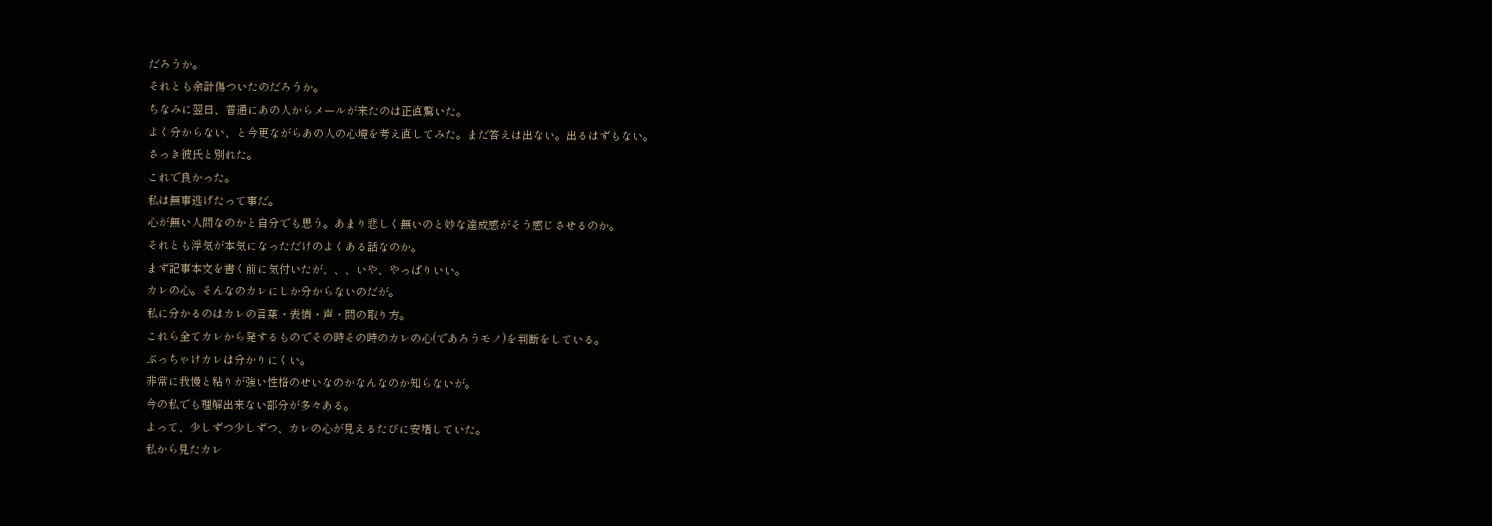だろうか。
それとも余計傷ついたのだろうか。
ちなみに翌日、普通にあの人からメールが来たのは正直驚いた。
よく分からない、と今更ながらあの人の心境を考え直してみた。まだ答えは出ない。出るはずもない。
さっき彼氏と別れた。
これで良かった。
私は無事逃げたって事だ。
心が無い人間なのかと自分でも思う。あまり悲しく無いのと妙な達成感がそう感じさせるのか。
それとも浮気が本気になっただけのよくある話なのか。
まず記事本文を書く前に気付いたが、、、いや、やっぱりいい。
カレの心。そんなのカレにしか分からないのだが。
私に分かるのはカレの言葉・表情・声・間の取り方。
これら全てカレから発するものでその時その時のカレの心(であろうモノ)を判断をしている。
ぶっちゃけカレは分かりにくい。
非常に我慢と粘りが強い性格のせいなのかなんなのか知らないが。
今の私でも理解出来ない部分が多々ある。
よって、少しずつ少しずつ、カレの心が見えるたびに安堵していた。
私から見たカレ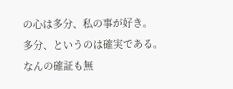の心は多分、私の事が好き。
多分、というのは確実である。
なんの確証も無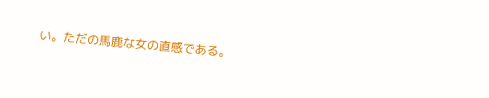い。ただの馬鹿な女の直感である。